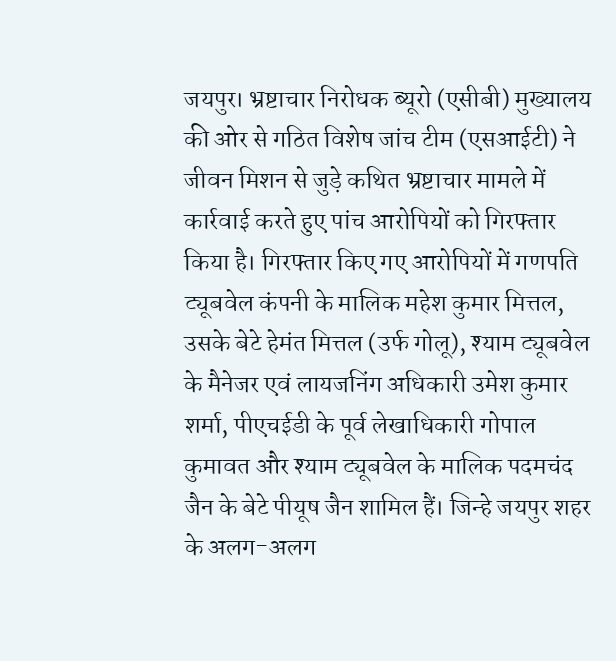जयपुर। भ्रष्टाचार निरोधक ब्यूरो (एसीबी) मुख्यालय की ओर से गठित विशेष जांच टीम (एसआईटी) ने जीवन मिशन से जुड़े कथित भ्रष्टाचार मामले में कार्रवाई करते हुए पांच आरोपियों को गिरफ्तार किया है। गिरफ्तार किए गए आरोपियों में गणपति ट्यूबवेल कंपनी के मालिक महेश कुमार मित्तल, उसके बेटे हेमंत मित्तल (उर्फ गोलू), श्याम ट्यूबवेल के मैनेजर एवं लायजनिंग अधिकारी उमेश कुमार शर्मा, पीएचईडी के पूर्व लेखाधिकारी गोपाल कुमावत और श्याम ट्यूबवेल के मालिक पदमचंद जैन के बेटे पीयूष जैन शामिल हैं। जिन्हे जयपुर शहर के अलग-अलग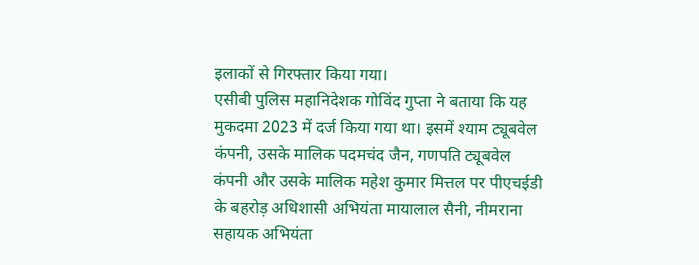इलाकों से गिरफ्तार किया गया।
एसीबी पुलिस महानिदेशक गोविंद गुप्ता ने बताया कि यह मुकदमा 2023 में दर्ज किया गया था। इसमें श्याम ट्यूबवेल कंपनी, उसके मालिक पदमचंद जैन, गणपति ट्यूबवेल कंपनी और उसके मालिक महेश कुमार मित्तल पर पीएचईडी के बहरोड़ अधिशासी अभियंता मायालाल सैनी, नीमराना सहायक अभियंता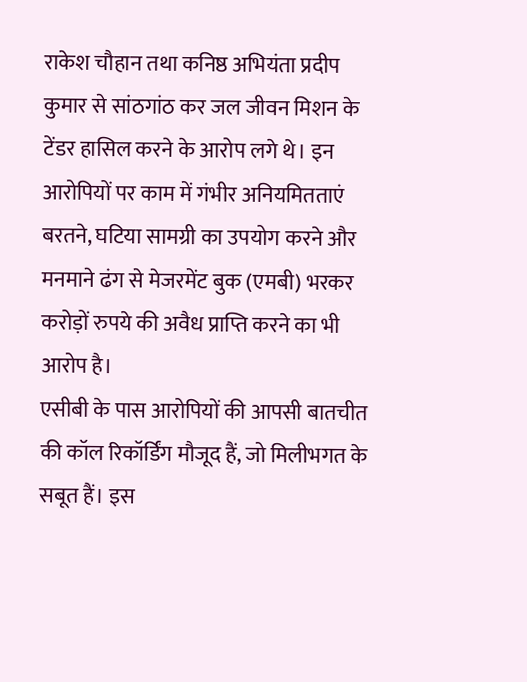राकेश चौहान तथा कनिष्ठ अभियंता प्रदीप कुमार से सांठगांठ कर जल जीवन मिशन के टेंडर हासिल करने के आरोप लगे थे। इन आरोपियों पर काम में गंभीर अनियमितताएं बरतने, घटिया सामग्री का उपयोग करने और मनमाने ढंग से मेजरमेंट बुक (एमबी) भरकर करोड़ों रुपये की अवैध प्राप्ति करने का भी आरोप है।
एसीबी के पास आरोपियों की आपसी बातचीत की कॉल रिकॉर्डिंग मौजूद हैं, जो मिलीभगत के सबूत हैं। इस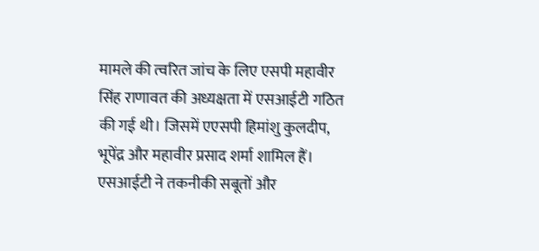मामले की त्वरित जांच के लिए एसपी महावीर सिंह राणावत की अध्यक्षता में एसआईटी गठित की गई थी। जिसमें एएसपी हिमांशु कुलदीप, भूपेंद्र और महावीर प्रसाद शर्मा शामिल हैं। एसआईटी ने तकनीकी सबूतों और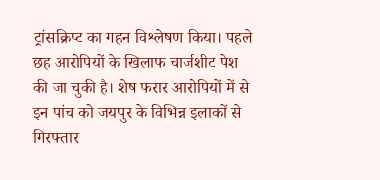ट्रांसक्रिप्ट का गहन विश्लेषण किया। पहले छह आरोपियों के खिलाफ चार्जशीट पेश की जा चुकी है। शेष फरार आरोपियों में से इन पांच को जयपुर के विभिन्न इलाकों से गिरफ्तार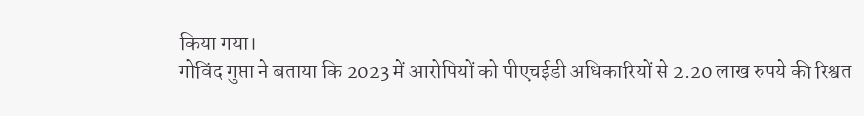किया गया।
गोविंद गुप्ता ने बताया कि 2023 में आरोपियों को पीएचईडी अधिकारियों से 2.20 लाख रुपये की रिश्वत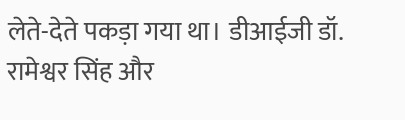लेते-देते पकड़ा गया था। डीआईजी डॉ. रामेश्वर सिंह और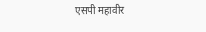एसपी महावीर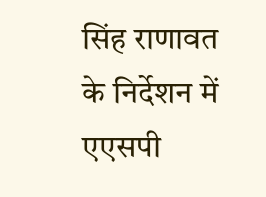सिंह राणावत के निर्देशन में एएसपी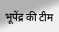भूपेंद्र की टीम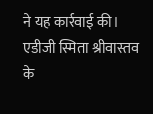ने यह कार्रवाई की। एडीजी स्मिता श्रीवास्तव के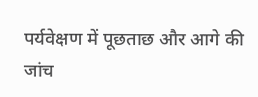पर्यवेक्षण में पूछताछ और आगे की जांच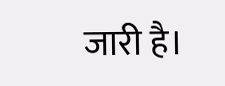जारी है।